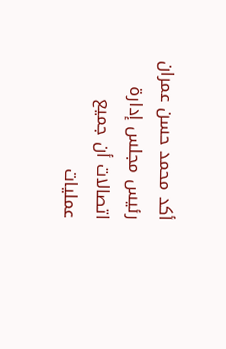أكد محمد حسن عمران رئيس مجلس إدارة اتصالات أن جميع عمليات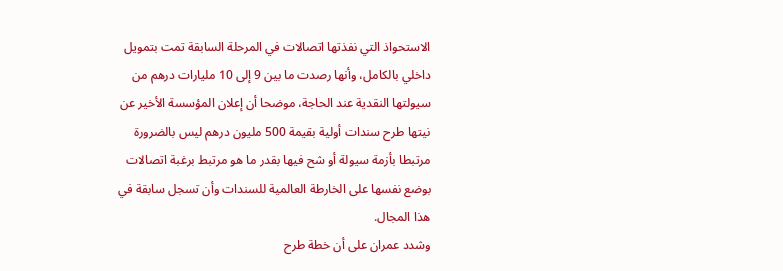الاستحواذ التي نفذتها اتصالات في المرحلة السابقة تمت بتمويل داخلي بالكامل، وأنها رصدت ما بين 9 إلى 10 مليارات درهم من سيولتها النقدية عند الحاجة، موضحا أن إعلان المؤسسة الأخير عن نيتها طرح سندات أولية بقيمة 500 مليون درهم ليس بالضرورة مرتبطا بأزمة سيولة أو شح فيها بقدر ما هو مرتبط برغبة اتصالات بوضع نفسها على الخارطة العالمية للسندات وأن تسجل سابقة في هذا المجال.
وشدد عمران على أن خطة طرح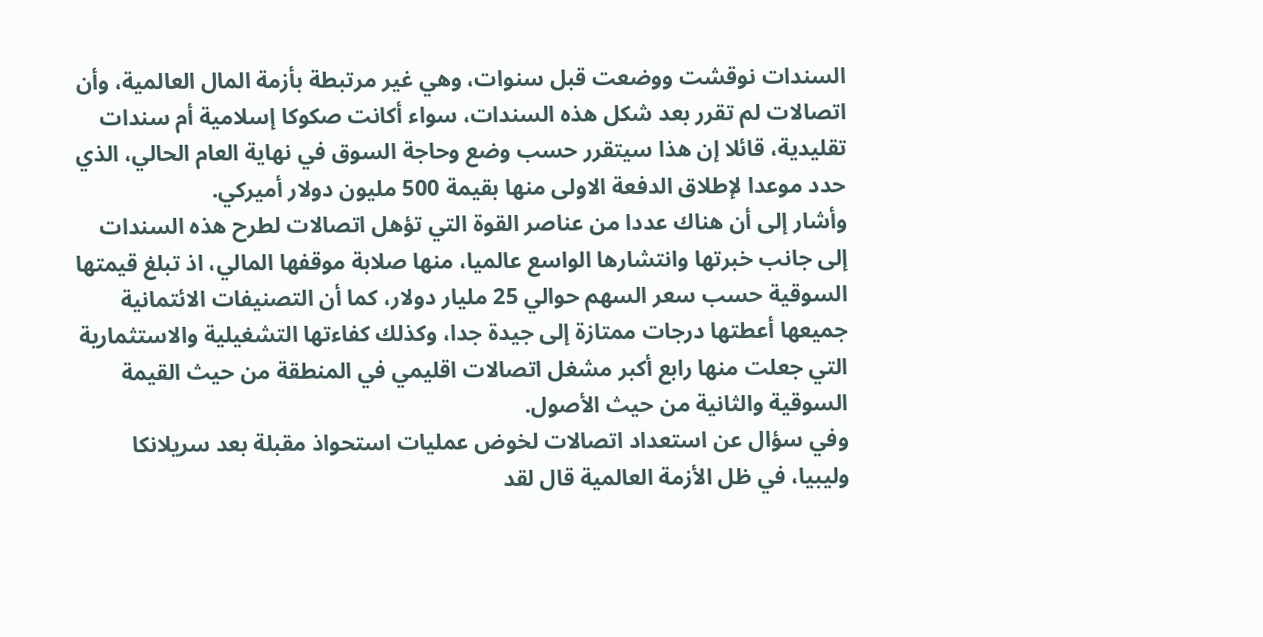السندات نوقشت ووضعت قبل سنوات، وهي غير مرتبطة بأزمة المال العالمية، وأن اتصالات لم تقرر بعد شكل هذه السندات، سواء أكانت صكوكا إسلامية أم سندات تقليدية، قائلا إن هذا سيتقرر حسب وضع وحاجة السوق في نهاية العام الحالي، الذي حدد موعدا لإطلاق الدفعة الاولى منها بقيمة 500 مليون دولار أميركي.
وأشار إلى أن هناك عددا من عناصر القوة التي تؤهل اتصالات لطرح هذه السندات إلى جانب خبرتها وانتشارها الواسع عالميا، منها صلابة موقفها المالي، اذ تبلغ قيمتها السوقية حسب سعر السهم حوالي 25 مليار دولار، كما أن التصنيفات الائتمانية جميعها أعطتها درجات ممتازة إلى جيدة جدا، وكذلك كفاءتها التشغيلية والاستثمارية التي جعلت منها رابع أكبر مشغل اتصالات اقليمي في المنطقة من حيث القيمة السوقية والثانية من حيث الأصول.
وفي سؤال عن استعداد اتصالات لخوض عمليات استحواذ مقبلة بعد سريلانكا وليبيا، في ظل الأزمة العالمية قال لقد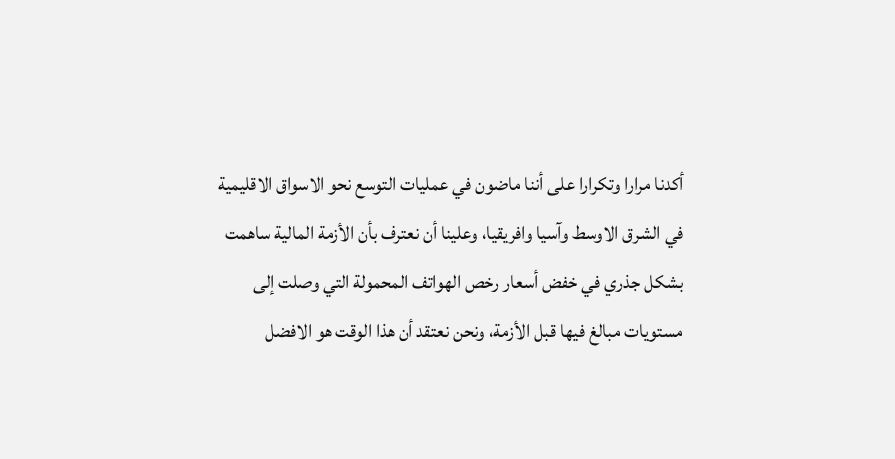أكدنا مرارا وتكرارا على أننا ماضون في عمليات التوسع نحو الاسواق الاقليمية في الشرق الاوسط وآسيا وافريقيا، وعلينا أن نعترف بأن الأزمة المالية ساهمت بشكل جذري في خفض أسعار رخص الهواتف المحمولة التي وصلت إلى مستويات مبالغ فيها قبل الأزمة، ونحن نعتقد أن هذا الوقت هو الافضل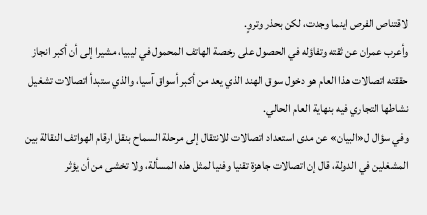لاقتناص الفرص اينما وجدت، لكن بحذر وتروٍ.
وأعرب عمران عن ثقته وتفاؤله في الحصول على رخصة الهاتف المحمول في ليبيا، مشيرا إلى أن أكبر انجاز حققته اتصالات هذا العام هو دخول سوق الهند الذي يعد من أكبر أسواق آسيا، والذي ستبدأ اتصالات تشغيل نشاطها التجاري فيه بنهاية العام الحالي.
وفي سؤال ل«البيان» عن مدى استعداد اتصالات للانتقال إلى مرحلة السماح بنقل ارقام الهواتف النقالة بين المشغلين في الدولة، قال إن اتصالات جاهزة تقنيا وفنيا لمثل هذه المسألة، ولا تخشى من أن يؤثر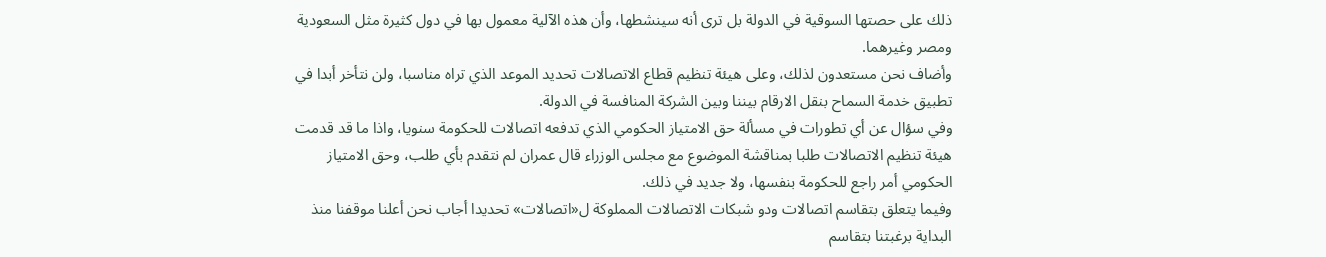ذلك على حصتها السوقية في الدولة بل ترى أنه سينشطها، وأن هذه الآلية معمول بها في دول كثيرة مثل السعودية ومصر وغيرهما.
وأضاف نحن مستعدون لذلك، وعلى هيئة تنظيم قطاع الاتصالات تحديد الموعد الذي تراه مناسبا، ولن نتأخر أبدا في تطبيق خدمة السماح بنقل الارقام بيننا وبين الشركة المنافسة في الدولة.
وفي سؤال عن أي تطورات في مسألة حق الامتياز الحكومي الذي تدفعه اتصالات للحكومة سنويا، واذا ما قد قدمت هيئة تنظيم الاتصالات طلبا بمناقشة الموضوع مع مجلس الوزراء قال عمران لم نتقدم بأي طلب، وحق الامتياز الحكومي أمر راجع للحكومة بنفسها، ولا جديد في ذلك.
وفيما يتعلق بتقاسم اتصالات ودو شبكات الاتصالات المملوكة ل«اتصالات» تحديدا أجاب نحن أعلنا موقفنا منذ البداية برغبتنا بتقاسم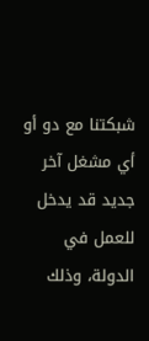شبكتنا مع دو أو أي مشغل آخر جديد قد يدخل للعمل في الدولة، وذلك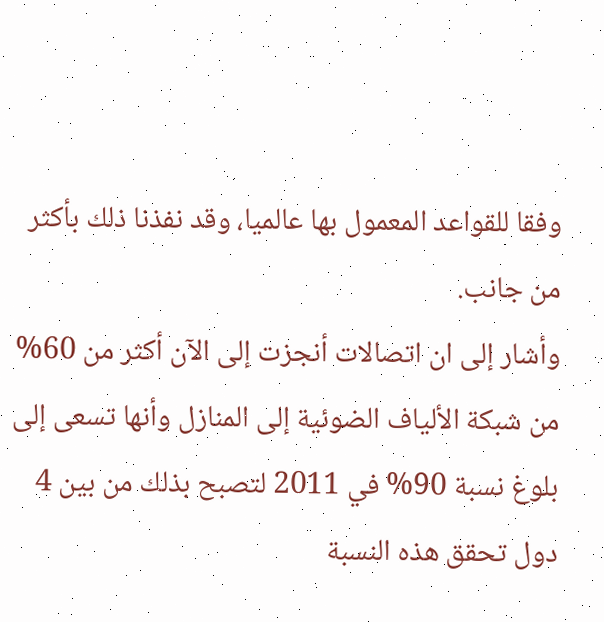وفقا للقواعد المعمول بها عالميا، وقد نفذنا ذلك بأكثر من جانب.
وأشار إلى ان اتصالات أنجزت إلى الآن أكثر من 60% من شبكة الألياف الضوئية إلى المنازل وأنها تسعى إلى بلوغ نسبة 90% في 2011 لتصبح بذلك من بين 4 دول تحقق هذه النسبة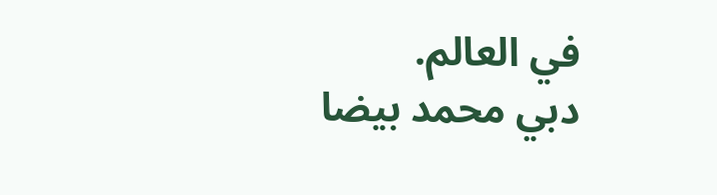في العالم.
دبي محمد بيضا